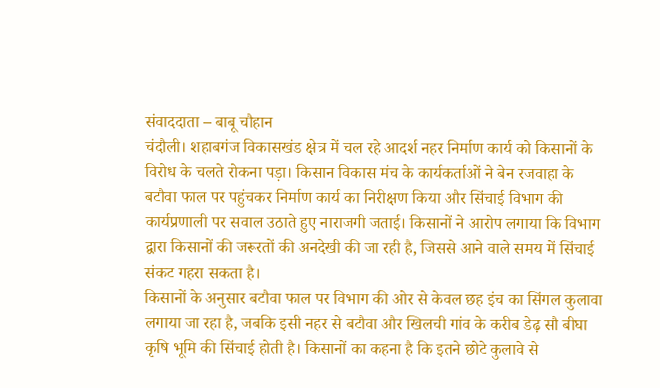संवाददाता – बाबू चौहान
चंदौली। शहाबगंज विकासखंड क्षेत्र में चल रहे आदर्श नहर निर्माण कार्य को किसानों के विरोध के चलते रोकना पड़ा। किसान विकास मंच के कार्यकर्ताओं ने बेन रजवाहा के बटौवा फाल पर पहुंचकर निर्माण कार्य का निरीक्षण किया और सिंचाई विभाग की कार्यप्रणाली पर सवाल उठाते हुए नाराजगी जताई। किसानों ने आरोप लगाया कि विभाग द्वारा किसानों की जरूरतों की अनदेखी की जा रही है, जिससे आने वाले समय में सिंचाई संकट गहरा सकता है।
किसानों के अनुसार बटौवा फाल पर विभाग की ओर से केवल छह इंच का सिंगल कुलावा लगाया जा रहा है, जबकि इसी नहर से बटौवा और खिलची गांव के करीब डेढ़ सौ बीघा कृषि भूमि की सिंचाई होती है। किसानों का कहना है कि इतने छोटे कुलावे से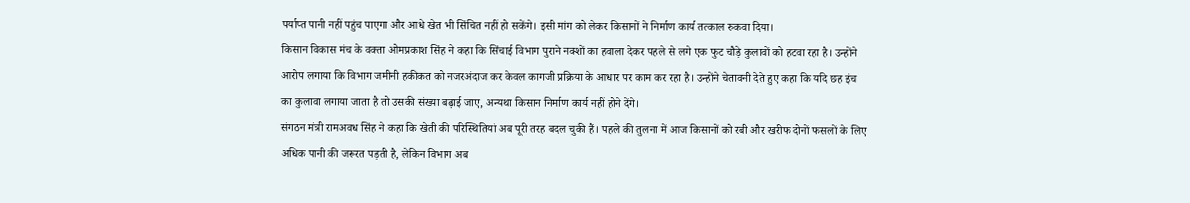पर्याप्त पानी नहीं पहुंच पाएगा और आधे खेत भी सिंचित नहीं हो सकेंगे। इसी मांग को लेकर किसानों ने निर्माण कार्य तत्काल रुकवा दिया।
किसान विकास मंच के वक्ता ओमप्रकाश सिंह ने कहा कि सिंचाई विभाग पुराने नक्शों का हवाला देकर पहले से लगे एक फुट चौड़े कुलावों को हटवा रहा है। उन्होंने आरोप लगाया कि विभाग जमीनी हकीकत को नजरअंदाज कर केवल कागजी प्रक्रिया के आधार पर काम कर रहा है। उन्होंने चेतावनी देते हुए कहा कि यदि छह इंच का कुलावा लगाया जाता है तो उसकी संख्या बढ़ाई जाए, अन्यथा किसान निर्माण कार्य नहीं होने देंगे।
संगठन मंत्री रामअवध सिंह ने कहा कि खेती की परिस्थितियां अब पूरी तरह बदल चुकी हैं। पहले की तुलना में आज किसानों को रबी और खरीफ दोनों फसलों के लिए अधिक पानी की जरूरत पड़ती है, लेकिन विभाग अब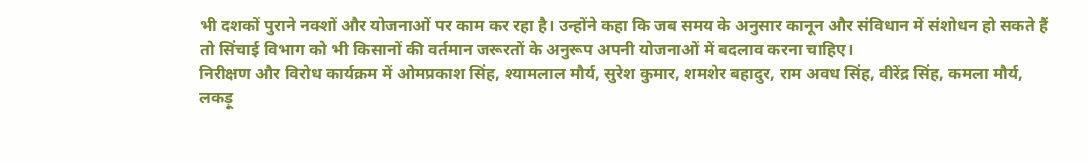भी दशकों पुराने नक्शों और योजनाओं पर काम कर रहा है। उन्होंने कहा कि जब समय के अनुसार कानून और संविधान में संशोधन हो सकते हैं तो सिंचाई विभाग को भी किसानों की वर्तमान जरूरतों के अनुरूप अपनी योजनाओं में बदलाव करना चाहिए।
निरीक्षण और विरोध कार्यक्रम में ओमप्रकाश सिंह, श्यामलाल मौर्य, सुरेश कुमार, शमशेर बहादुर, राम अवध सिंह, वीरेंद्र सिंह, कमला मौर्य, लकड़ू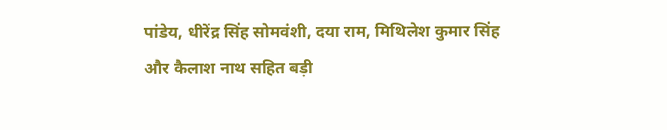पांडेय, धीरेंद्र सिंह सोमवंशी, दया राम, मिथिलेश कुमार सिंह और कैलाश नाथ सहित बड़ी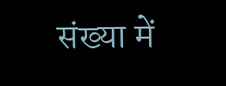संख्या में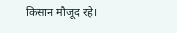किसान मौजूद रहे।